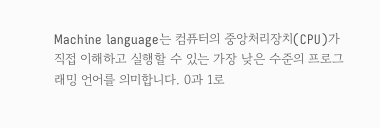Machine language는 컴퓨터의 중앙처리장치(CPU)가 직접 이해하고 실행할 수 있는 가장 낮은 수준의 프로그래밍 언어를 의미합니다. 0과 1로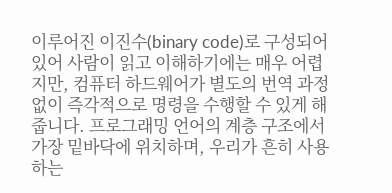이루어진 이진수(binary code)로 구성되어 있어 사람이 읽고 이해하기에는 매우 어렵지만, 컴퓨터 하드웨어가 별도의 번역 과정 없이 즉각적으로 명령을 수행할 수 있게 해줍니다. 프로그래밍 언어의 계층 구조에서 가장 밑바닥에 위치하며, 우리가 흔히 사용하는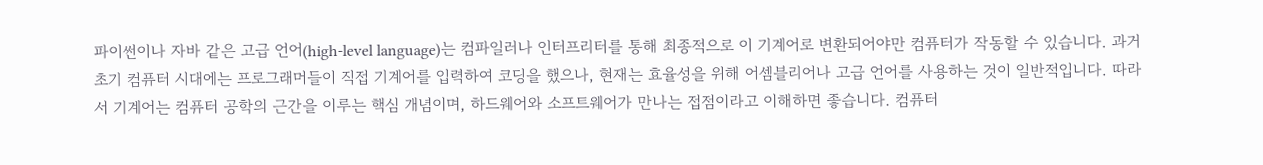파이썬이나 자바 같은 고급 언어(high-level language)는 컴파일러나 인터프리터를 통해 최종적으로 이 기계어로 변환되어야만 컴퓨터가 작동할 수 있습니다. 과거 초기 컴퓨터 시대에는 프로그래머들이 직접 기계어를 입력하여 코딩을 했으나, 현재는 효율성을 위해 어셈블리어나 고급 언어를 사용하는 것이 일반적입니다. 따라서 기계어는 컴퓨터 공학의 근간을 이루는 핵심 개념이며, 하드웨어와 소프트웨어가 만나는 접점이라고 이해하면 좋습니다. 컴퓨터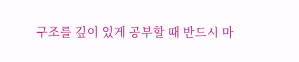구조를 깊이 있게 공부할 때 반드시 마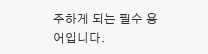주하게 되는 필수 용어입니다.